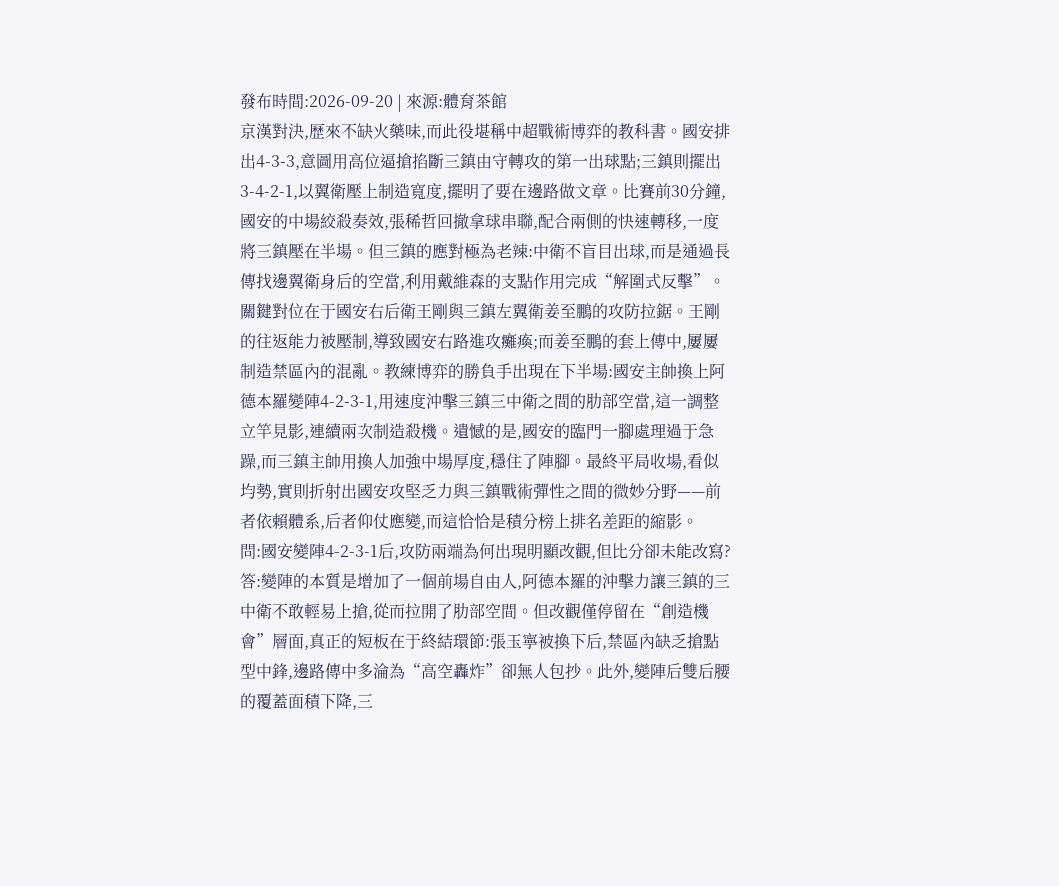發布時間:2026-09-20 | 來源:體育茶館
京漢對決,歷來不缺火藥味,而此役堪稱中超戰術博弈的教科書。國安排出4-3-3,意圖用高位逼搶掐斷三鎮由守轉攻的第一出球點;三鎮則擺出3-4-2-1,以翼衛壓上制造寬度,擺明了要在邊路做文章。比賽前30分鐘,國安的中場絞殺奏效,張稀哲回撤拿球串聯,配合兩側的快速轉移,一度將三鎮壓在半場。但三鎮的應對極為老辣:中衛不盲目出球,而是通過長傳找邊翼衛身后的空當,利用戴維森的支點作用完成“解圍式反擊”。 關鍵對位在于國安右后衛王剛與三鎮左翼衛姜至鵬的攻防拉鋸。王剛的往返能力被壓制,導致國安右路進攻癱瘓;而姜至鵬的套上傳中,屢屢制造禁區內的混亂。教練博弈的勝負手出現在下半場:國安主帥換上阿德本羅變陣4-2-3-1,用速度沖擊三鎮三中衛之間的肋部空當,這一調整立竿見影,連續兩次制造殺機。遺憾的是,國安的臨門一腳處理過于急躁,而三鎮主帥用換人加強中場厚度,穩住了陣腳。最終平局收場,看似均勢,實則折射出國安攻堅乏力與三鎮戰術彈性之間的微妙分野——前者依賴體系,后者仰仗應變,而這恰恰是積分榜上排名差距的縮影。
問:國安變陣4-2-3-1后,攻防兩端為何出現明顯改觀,但比分卻未能改寫?
答:變陣的本質是增加了一個前場自由人,阿德本羅的沖擊力讓三鎮的三中衛不敢輕易上搶,從而拉開了肋部空間。但改觀僅停留在“創造機會”層面,真正的短板在于終結環節:張玉寧被換下后,禁區內缺乏搶點型中鋒,邊路傳中多淪為“高空轟炸”卻無人包抄。此外,變陣后雙后腰的覆蓋面積下降,三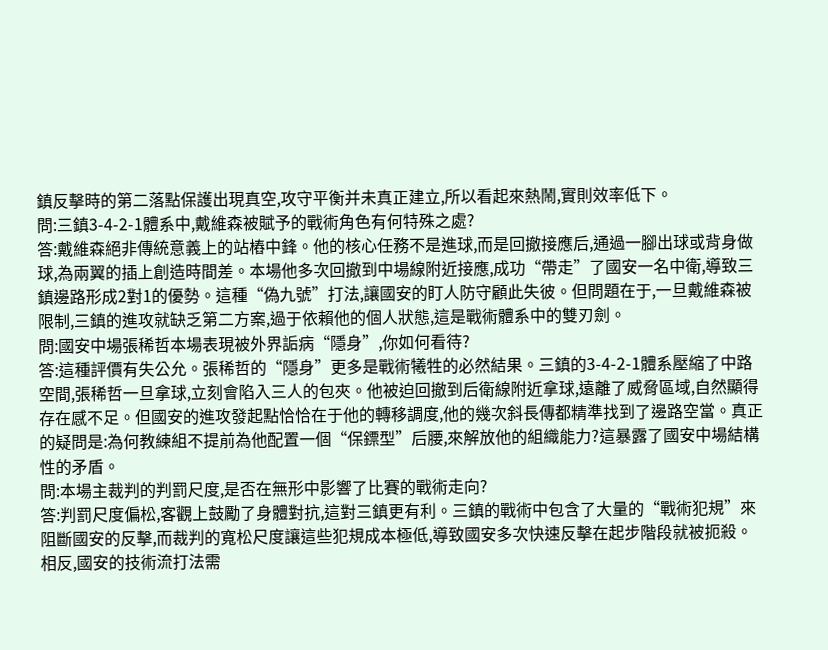鎮反擊時的第二落點保護出現真空,攻守平衡并未真正建立,所以看起來熱鬧,實則效率低下。
問:三鎮3-4-2-1體系中,戴維森被賦予的戰術角色有何特殊之處?
答:戴維森絕非傳統意義上的站樁中鋒。他的核心任務不是進球,而是回撤接應后,通過一腳出球或背身做球,為兩翼的插上創造時間差。本場他多次回撤到中場線附近接應,成功“帶走”了國安一名中衛,導致三鎮邊路形成2對1的優勢。這種“偽九號”打法,讓國安的盯人防守顧此失彼。但問題在于,一旦戴維森被限制,三鎮的進攻就缺乏第二方案,過于依賴他的個人狀態,這是戰術體系中的雙刃劍。
問:國安中場張稀哲本場表現被外界詬病“隱身”,你如何看待?
答:這種評價有失公允。張稀哲的“隱身”更多是戰術犧牲的必然結果。三鎮的3-4-2-1體系壓縮了中路空間,張稀哲一旦拿球,立刻會陷入三人的包夾。他被迫回撤到后衛線附近拿球,遠離了威脅區域,自然顯得存在感不足。但國安的進攻發起點恰恰在于他的轉移調度,他的幾次斜長傳都精準找到了邊路空當。真正的疑問是:為何教練組不提前為他配置一個“保鏢型”后腰,來解放他的組織能力?這暴露了國安中場結構性的矛盾。
問:本場主裁判的判罰尺度,是否在無形中影響了比賽的戰術走向?
答:判罰尺度偏松,客觀上鼓勵了身體對抗,這對三鎮更有利。三鎮的戰術中包含了大量的“戰術犯規”來阻斷國安的反擊,而裁判的寬松尺度讓這些犯規成本極低,導致國安多次快速反擊在起步階段就被扼殺。相反,國安的技術流打法需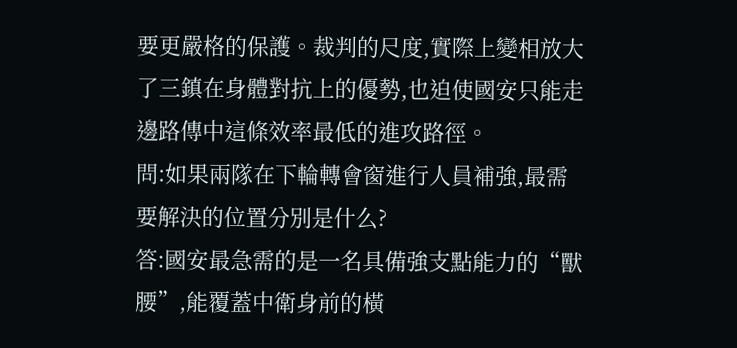要更嚴格的保護。裁判的尺度,實際上變相放大了三鎮在身體對抗上的優勢,也迫使國安只能走邊路傳中這條效率最低的進攻路徑。
問:如果兩隊在下輪轉會窗進行人員補強,最需要解決的位置分別是什么?
答:國安最急需的是一名具備強支點能力的“獸腰”,能覆蓋中衛身前的橫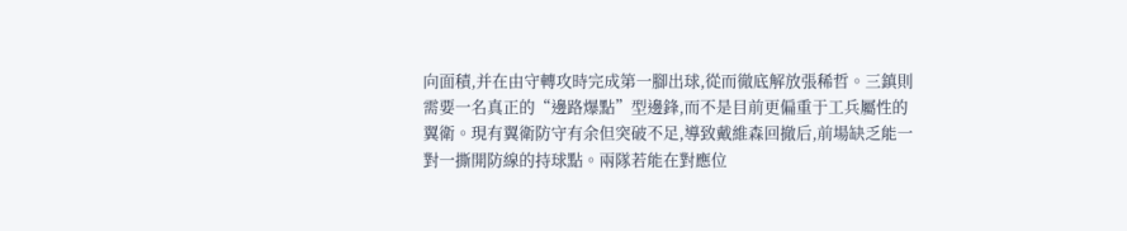向面積,并在由守轉攻時完成第一腳出球,從而徹底解放張稀哲。三鎮則需要一名真正的“邊路爆點”型邊鋒,而不是目前更偏重于工兵屬性的翼衛。現有翼衛防守有余但突破不足,導致戴維森回撤后,前場缺乏能一對一撕開防線的持球點。兩隊若能在對應位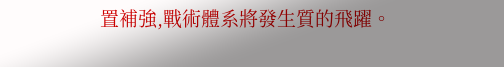置補強,戰術體系將發生質的飛躍。